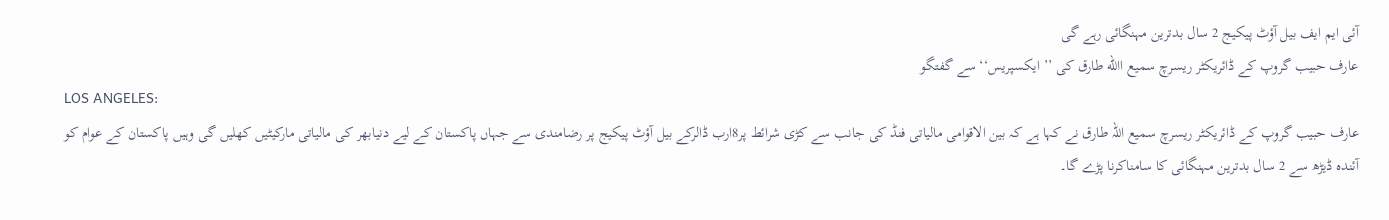آئی ایم ایف بیل آؤٹ پیکیج 2 سال بدترین مہنگائی رہے گی
عارف حبیب گروپ کے ڈائریکٹر ریسرچ سمیع االله طارق کی ’’ ایکسپریس‘‘ سے گفتگو
LOS ANGELES:
عارف حبیب گروپ کے ڈائریکٹر ریسرچ سمیع اللہ طارق نے کہا ہے کہ بین الاقوامی مالیاتی فنڈ کی جانب سے کڑی شرائط پر8ارب ڈالرکے بیل آؤٹ پیکیج پر رضامندی سے جہاں پاکستان کے لیے دنیابھر کی مالیاتی مارکیٹیں کھلیں گی وہیں پاکستان کے عوام کو آئندہ ڈیڑھ سے 2 سال بدترین مہنگائی کا سامناکرنا پڑے گا۔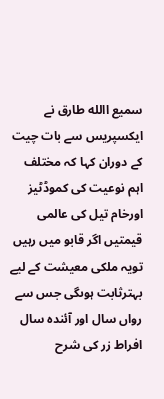سمیع االله طارق نے ایکسپریس سے بات چیت کے دوران کہا کہ مختلف اہم نوعیت کی کموڈٹیز اورخام تیل کی عالمی قیمتیں اگر قابو میں رہیں تویہ ملکی معیشت کے لیے بہترثابت ہوںگی جس سے رواں سال اور آئندہ سال افراط زر کی شرح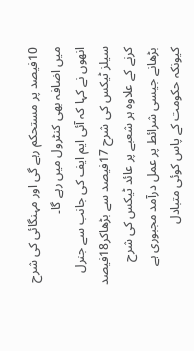10فیصد پر مستحکم رہے گی اور مہنگائی کی شرح میں اضافہ بھی کنٹرول میں رہے گا۔
انھوں نے کہا کہ آئی ایم ایف کی جانب سے جنرل سیلز ٹیکس کی شرح 17فیصد سے بڑھاکر18فیصد کرنے کے علاوہ ہر شعبے پر عائد ٹیکس کی شرح بڑھانے جیسی شرائط پر عمل درآمد مجبوری ہے کیونکہ حکومت کے پاس کوئی متبادل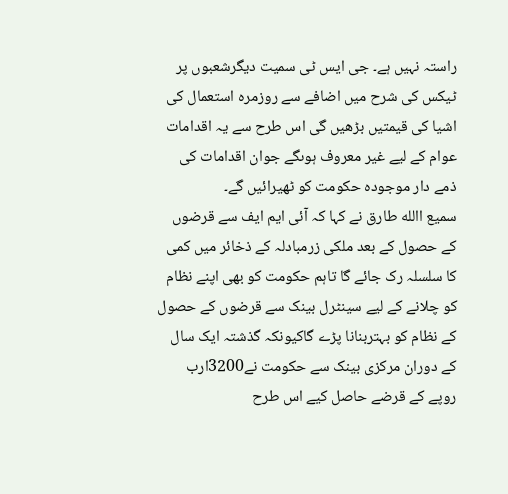راستہ نہیں ہے۔ جی ایس ٹی سمیت دیگرشعبوں پر ٹیکس کی شرح میں اضافے سے روزمرہ استعمال کی اشیا کی قیمتیں بڑھیں گی اس طرح سے یہ اقدامات عوام کے لیے غیر معروف ہوںگے جوان اقدامات کی ذمے دار موجودہ حکومت کو ٹھیرائیں گے۔
سمیع االله طارق نے کہا کہ آئی ایم ایف سے قرضوں کے حصول کے بعد ملکی زرمبادلہ کے ذخائر میں کمی کا سلسلہ رک جائے گا تاہم حکومت کو بھی اپنے نظام کو چلانے کے لیے سینٹرل بینک سے قرضوں کے حصول کے نظام کو بہتربنانا پڑے گاکیونکہ گذشتہ ایک سال کے دوران مرکزی بینک سے حکومت نے3200ارب روپے کے قرضے حاصل کیے اس طرح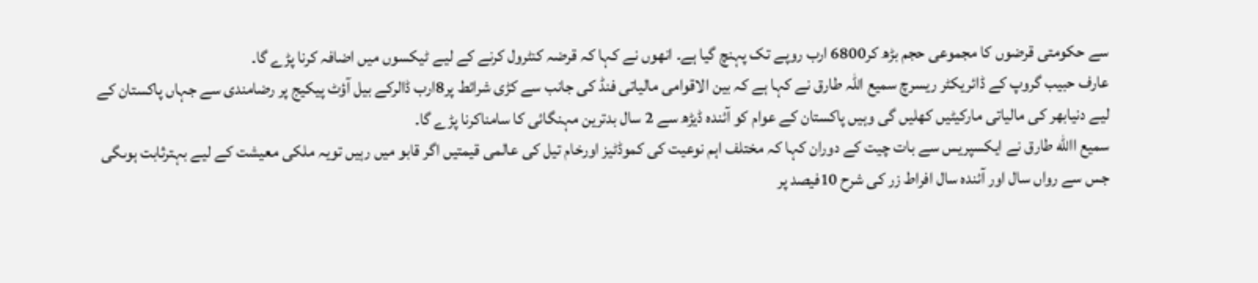سے حکومتی قرضوں کا مجموعی حجم بڑھ کر6800 ارب روپے تک پہنچ گیا ہے۔ انھوں نے کہا کہ قرضہ کنٹرول کرنے کے لیے ٹیکسوں میں اضافہ کرنا پڑے گا۔
عارف حبیب گروپ کے ڈائریکٹر ریسرچ سمیع اللہ طارق نے کہا ہے کہ بین الاقوامی مالیاتی فنڈ کی جانب سے کڑی شرائط پر8ارب ڈالرکے بیل آؤٹ پیکیج پر رضامندی سے جہاں پاکستان کے لیے دنیابھر کی مالیاتی مارکیٹیں کھلیں گی وہیں پاکستان کے عوام کو آئندہ ڈیڑھ سے 2 سال بدترین مہنگائی کا سامناکرنا پڑے گا۔
سمیع االله طارق نے ایکسپریس سے بات چیت کے دوران کہا کہ مختلف اہم نوعیت کی کموڈٹیز اورخام تیل کی عالمی قیمتیں اگر قابو میں رہیں تویہ ملکی معیشت کے لیے بہترثابت ہوںگی جس سے رواں سال اور آئندہ سال افراط زر کی شرح 10فیصد پر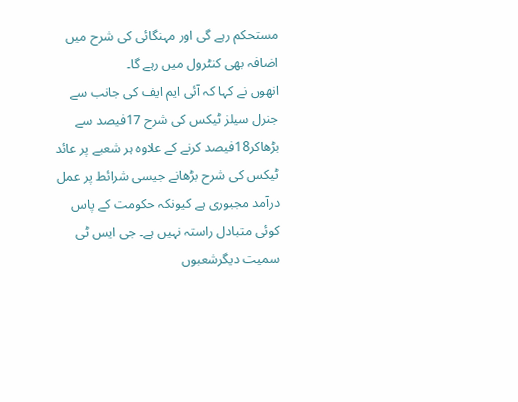مستحکم رہے گی اور مہنگائی کی شرح میں اضافہ بھی کنٹرول میں رہے گا۔
انھوں نے کہا کہ آئی ایم ایف کی جانب سے جنرل سیلز ٹیکس کی شرح 17فیصد سے بڑھاکر18فیصد کرنے کے علاوہ ہر شعبے پر عائد ٹیکس کی شرح بڑھانے جیسی شرائط پر عمل درآمد مجبوری ہے کیونکہ حکومت کے پاس کوئی متبادل راستہ نہیں ہے۔ جی ایس ٹی سمیت دیگرشعبوں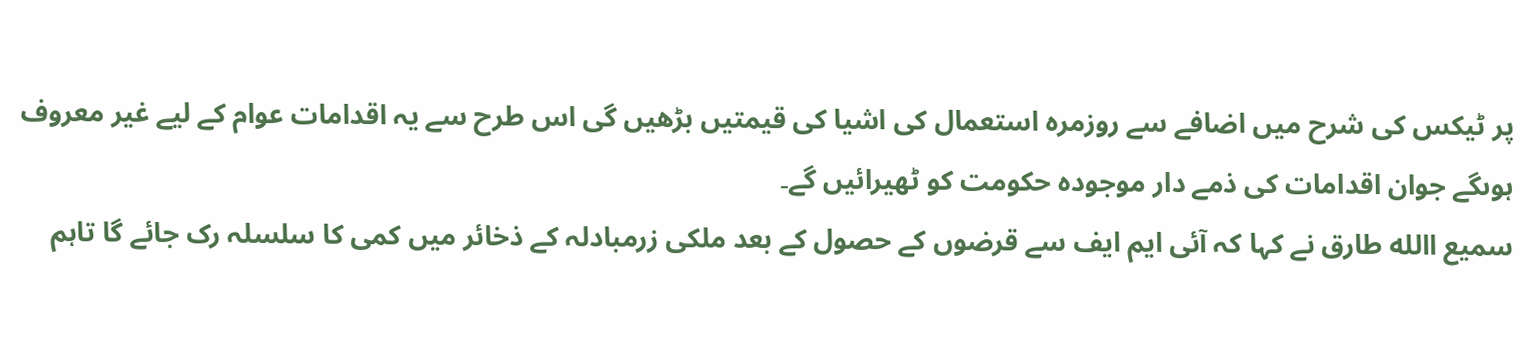پر ٹیکس کی شرح میں اضافے سے روزمرہ استعمال کی اشیا کی قیمتیں بڑھیں گی اس طرح سے یہ اقدامات عوام کے لیے غیر معروف ہوںگے جوان اقدامات کی ذمے دار موجودہ حکومت کو ٹھیرائیں گے۔
سمیع االله طارق نے کہا کہ آئی ایم ایف سے قرضوں کے حصول کے بعد ملکی زرمبادلہ کے ذخائر میں کمی کا سلسلہ رک جائے گا تاہم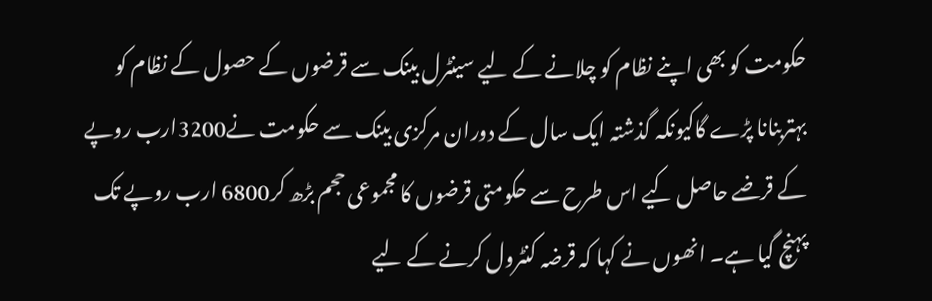حکومت کو بھی اپنے نظام کو چلانے کے لیے سینٹرل بینک سے قرضوں کے حصول کے نظام کو بہتربنانا پڑے گاکیونکہ گذشتہ ایک سال کے دوران مرکزی بینک سے حکومت نے3200ارب روپے کے قرضے حاصل کیے اس طرح سے حکومتی قرضوں کا مجموعی حجم بڑھ کر6800 ارب روپے تک پہنچ گیا ہے۔ انھوں نے کہا کہ قرضہ کنٹرول کرنے کے لیے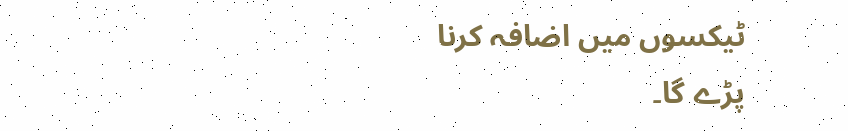ٹیکسوں میں اضافہ کرنا پڑے گا۔